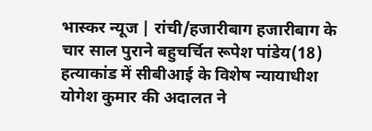भास्कर न्यूज | रांची/हजारीबाग हजारीबाग के चार साल पुराने बहुचर्चित रूपेश पांडेय(18) हत्याकांड में सीबीआई के विशेष न्यायाधीश योगेश कुमार की अदालत ने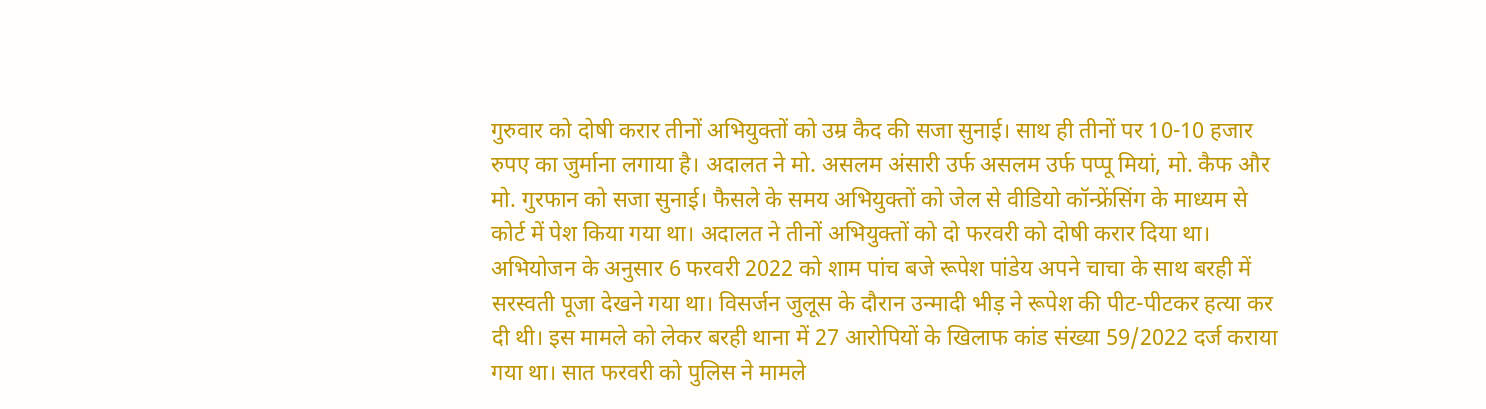गुरुवार को दोषी करार तीनों अभियुक्तों को उम्र कैद की सजा सुनाई। साथ ही तीनों पर 10-10 हजार रुपए का जुर्माना लगाया है। अदालत ने मो. असलम अंसारी उर्फ असलम उर्फ पप्पू मियां, मो. कैफ और मो. गुरफान को सजा सुनाई। फैसले के समय अभियुक्तों को जेल से वीडियो कॉन्फ्रेंसिंग के माध्यम से कोर्ट में पेश किया गया था। अदालत ने तीनों अभियुक्तों को दो फरवरी को दोषी करार दिया था। अभियोजन के अनुसार 6 फरवरी 2022 को शाम पांच बजे रूपेश पांडेय अपने चाचा के साथ बरही में सरस्वती पूजा देखने गया था। विसर्जन जुलूस के दौरान उन्मादी भीड़ ने रूपेश की पीट-पीटकर हत्या कर दी थी। इस मामले को लेकर बरही थाना में 27 आरोपियों के खिलाफ कांड संख्या 59/2022 दर्ज कराया गया था। सात फरवरी को पुलिस ने मामले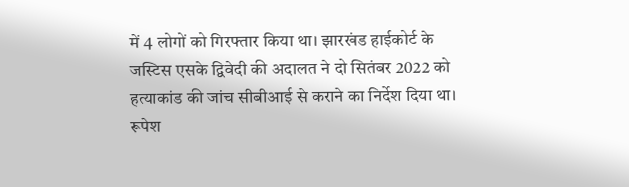में 4 लोगों को गिरफ्तार किया था। झारखंड हाईकोर्ट के जस्टिस एसके द्विवेदी की अदालत ने दो सितंबर 2022 को हत्याकांड की जांच सीबीआई से कराने का निर्देश दिया था। रूपेश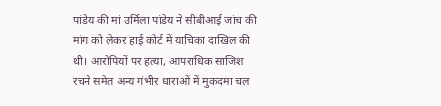पांडेय की मां उर्मिला पांडेय ने सीबीआई जांच की मांग को लेकर हाई कोर्ट में याचिका दाखिल की थी। आरोपियों पर हत्या, आपराधिक साजिश रचने समेत अन्य गंभीर धाराओं में मुकदमा चल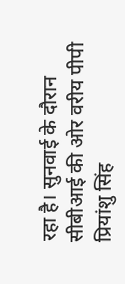रहा है। सुनवाई के दौरान सीबीआई की ओर वरीय पीपी प्रियांशु सिंह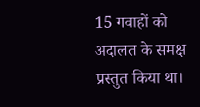15 गवाहों को अदालत के समक्ष प्रस्तुत किया था।